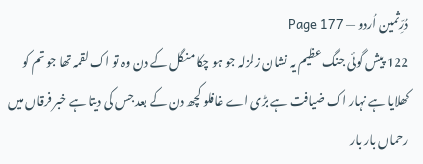دُرِّثمین اُردو — Page 177
122 پیش گوئی جنگ عظیم یہ نشان زلزلہ جو ہو چکا منگل کے دن وہ تو اک لقمہ تھا جو تم کو کھلایا ہے نہار اک ضیافت ہے بڑی اے غافلو کچھ دن کے بعد جس کی دیتا ہے خبر فرقاں میں رحماں بار بار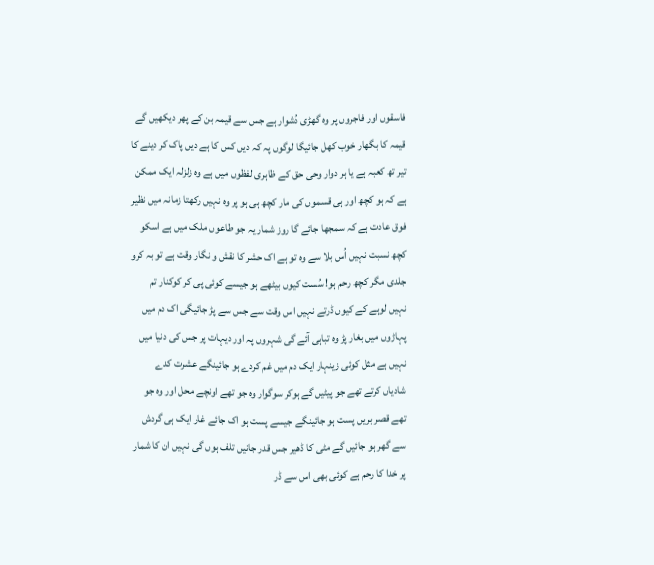فاسقوں اور فاجروں پر وہ گھڑی دُشوار ہے جس سے قیمہ بن کے پھر دیکھیں گے قیمہ کا بگھار خوب کھل جائیگا لوگوں پہ کہ دیں کس کا ہے دیں پاک کر دینے کا تیر تھ کعبہ ہے یا ہر دوار وحی حق کے ظاہری لفظوں میں ہے وہ زلزلہ ایک ممکن ہے کہ ہو کچھ اور ہی قسموں کی مار کچھ ہی ہو پر وہ نہیں رکھتا زمانہ میں نظیر فوق عادت ہے کہ سمجھا جائے گا روز شمار یہ جو طاعوں ملک میں ہے اسکو کچھ نسبت نہیں اُس بلا سے وہ تو ہے اک حشر کا نقش و نگار وقت ہے تو بہ کرو جلدی مگر کچھ رحم ہو! سُست کیوں بیٹھے ہو جیسے کوئی پی کر کوکنار تم نہیں لوہے کے کیوں ڈرتے نہیں اس وقت سے جس سے پڑ جائیگی اک دم میں پہاڑوں میں بغار پڑ وہ تباہی آئے گی شہروں پہ اور دیہات پر جس کی دنیا میں نہیں ہے مثل کوئی زینہار ایک دم میں غم کردے ہو جائینگے عشرت کدے شادیاں کرتے تھے جو پیٹیں گے ہوکر سوگوار وہ جو تھے اونچے محل اور وہ جو تھے قصر بریں پست ہو جائینگے جیسے پست ہو اک جائے غار ایک ہی گردش سے گھر ہو جائیں گے مٹی کا ڈھیر جس قدر جانیں تلف ہوں گی نہیں ان کا شمار پر خدا کا رحم ہے کوئی بھی اس سے ڈر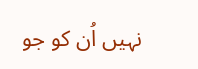نہیں اُن کو جو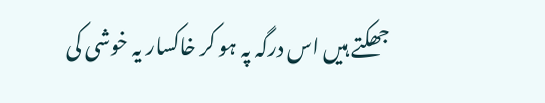جھکتے ہیں اس درگہ پہ ہو کر خاکسار یہ خوشی کی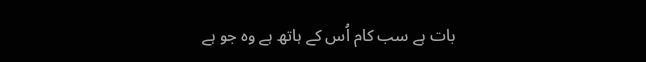بات ہے سب کام اُس کے ہاتھ ہے وہ جو ہے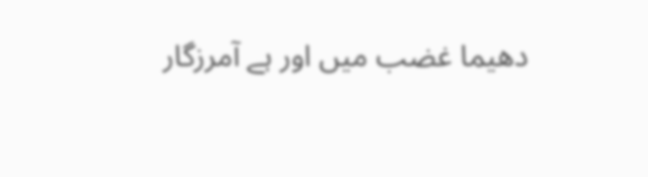دھیما غضب میں اور ہے آمرزگار